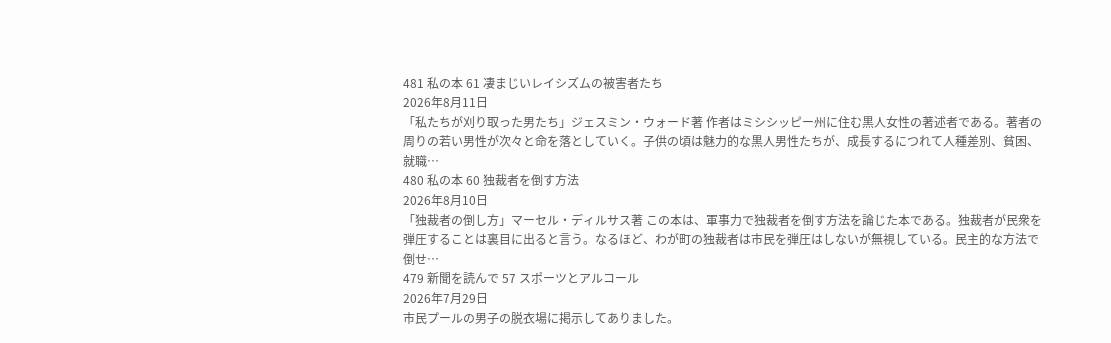481 私の本 61 凄まじいレイシズムの被害者たち
2026年8月11日
「私たちが刈り取った男たち」ジェスミン・ウォード著 作者はミシシッピー州に住む黒人女性の著述者である。著者の周りの若い男性が次々と命を落としていく。子供の頃は魅力的な黒人男性たちが、成長するにつれて人種差別、貧困、就職…
480 私の本 60 独裁者を倒す方法
2026年8月10日
「独裁者の倒し方」マーセル・ディルサス著 この本は、軍事力で独裁者を倒す方法を論じた本である。独裁者が民衆を弾圧することは裏目に出ると言う。なるほど、わが町の独裁者は市民を弾圧はしないが無視している。民主的な方法で倒せ…
479 新聞を読んで 57 スポーツとアルコール
2026年7月29日
市民プールの男子の脱衣場に掲示してありました。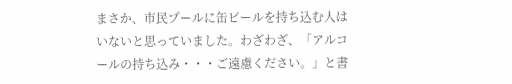まさか、市民プールに缶ビールを持ち込む人はいないと思っていました。わざわざ、「アルコールの持ち込み・・・ご遠慮ください。」と書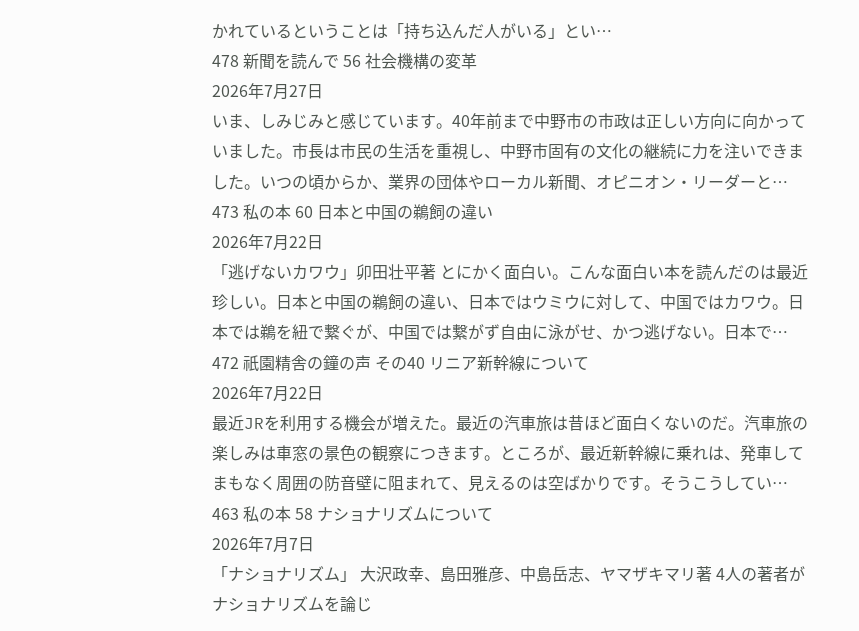かれているということは「持ち込んだ人がいる」とい…
478 新聞を読んで 56 社会機構の変革
2026年7月27日
いま、しみじみと感じています。40年前まで中野市の市政は正しい方向に向かっていました。市長は市民の生活を重視し、中野市固有の文化の継続に力を注いできました。いつの頃からか、業界の団体やローカル新聞、オピニオン・リーダーと…
473 私の本 60 日本と中国の鵜飼の違い
2026年7月22日
「逃げないカワウ」卯田壮平著 とにかく面白い。こんな面白い本を読んだのは最近珍しい。日本と中国の鵜飼の違い、日本ではウミウに対して、中国ではカワウ。日本では鵜を紐で繋ぐが、中国では繋がず自由に泳がせ、かつ逃げない。日本で…
472 祇園精舎の鐘の声 その40 リニア新幹線について
2026年7月22日
最近JRを利用する機会が増えた。最近の汽車旅は昔ほど面白くないのだ。汽車旅の楽しみは車窓の景色の観察につきます。ところが、最近新幹線に乗れは、発車してまもなく周囲の防音壁に阻まれて、見えるのは空ばかりです。そうこうしてい…
463 私の本 58 ナショナリズムについて
2026年7月7日
「ナショナリズム」 大沢政幸、島田雅彦、中島岳志、ヤマザキマリ著 4人の著者がナショナリズムを論じ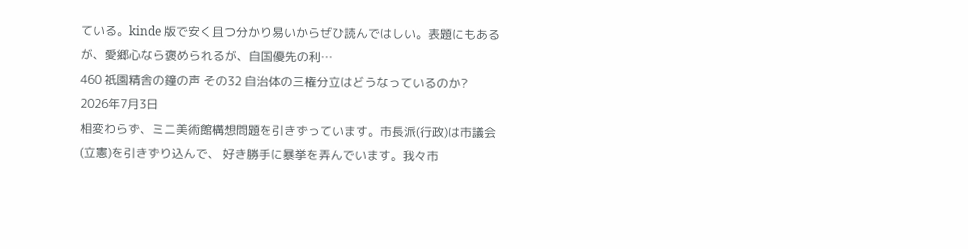ている。kinde 版で安く且つ分かり易いからぜひ読んではしい。表題にもあるが、愛郷心なら褒められるが、自国優先の利…
460 祇園精舎の鐘の声 その32 自治体の三権分立はどうなっているのか?
2026年7月3日
相変わらず、ミニ美術館構想問題を引きずっています。市長派(行政)は市議会(立憲)を引きずり込んで、 好き勝手に暴挙を弄んでいます。我々市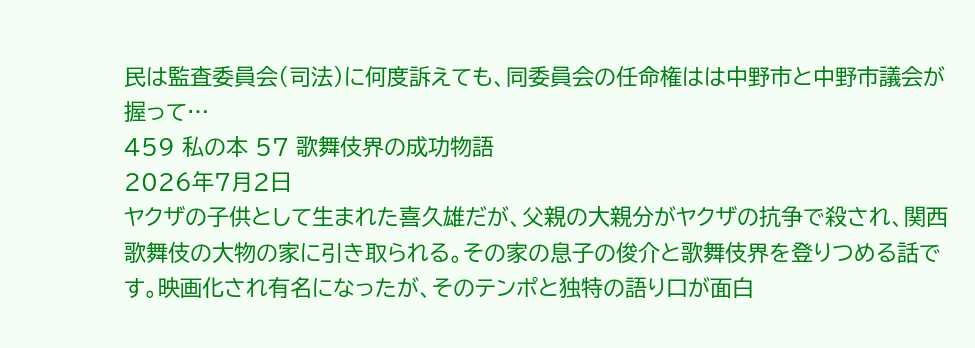民は監査委員会(司法)に何度訴えても、同委員会の任命権はは中野市と中野市議会が握って…
459 私の本 57 歌舞伎界の成功物語
2026年7月2日
ヤクザの子供として生まれた喜久雄だが、父親の大親分がヤクザの抗争で殺され、関西歌舞伎の大物の家に引き取られる。その家の息子の俊介と歌舞伎界を登りつめる話です。映画化され有名になったが、そのテンポと独特の語り口が面白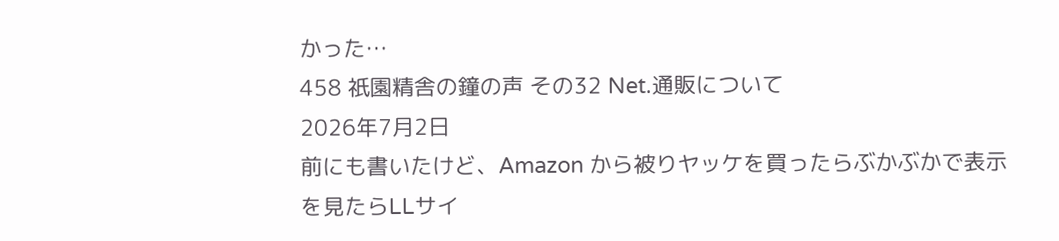かった…
458 祇園精舎の鐘の声 その32 Net.通販について
2026年7月2日
前にも書いたけど、Amazon から被りヤッケを買ったらぶかぶかで表示を見たらLLサイ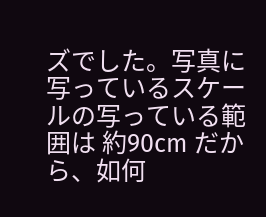ズでした。写真に写っているスケールの写っている範囲は 約90cm だから、如何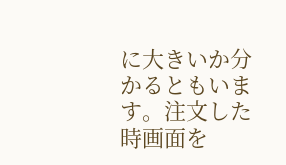に大きいか分かるともいます。注文した時画面を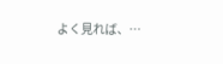よく見れば、…